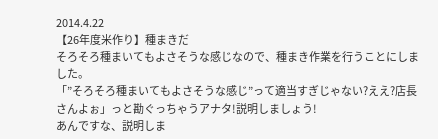2014.4.22
【26年度米作り】種まきだ
そろそろ種まいてもよさそうな感じなので、種まき作業を行うことにしました。
「”そろそろ種まいてもよさそうな感じ”って適当すぎじゃない?ええ?店長さんよぉ」っと勘ぐっちゃうアナタ!説明しましょう!
あんですな、説明しま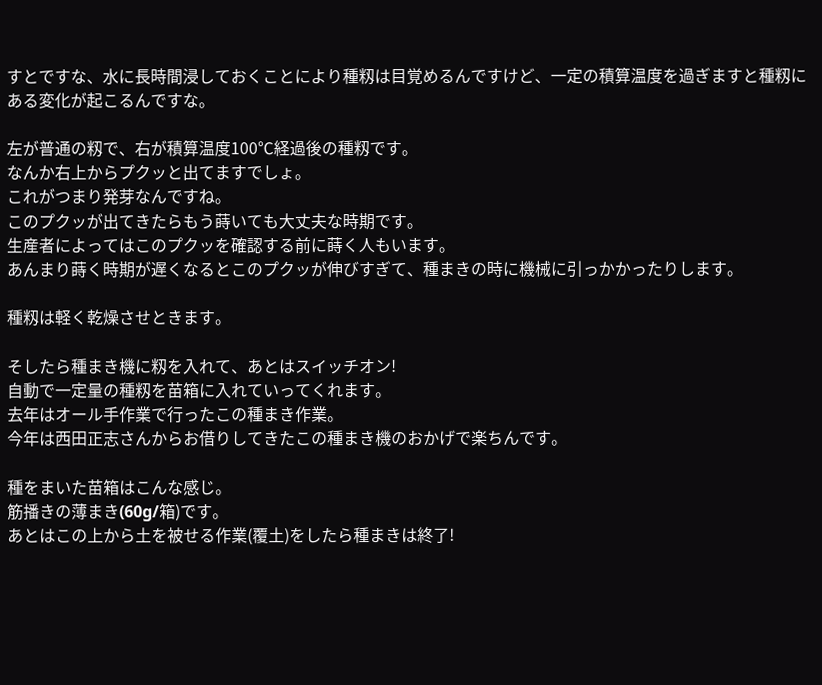すとですな、水に長時間浸しておくことにより種籾は目覚めるんですけど、一定の積算温度を過ぎますと種籾にある変化が起こるんですな。

左が普通の籾で、右が積算温度100℃経過後の種籾です。
なんか右上からプクッと出てますでしょ。
これがつまり発芽なんですね。
このプクッが出てきたらもう蒔いても大丈夫な時期です。
生産者によってはこのプクッを確認する前に蒔く人もいます。
あんまり蒔く時期が遅くなるとこのプクッが伸びすぎて、種まきの時に機械に引っかかったりします。

種籾は軽く乾燥させときます。

そしたら種まき機に籾を入れて、あとはスイッチオン!
自動で一定量の種籾を苗箱に入れていってくれます。
去年はオール手作業で行ったこの種まき作業。
今年は西田正志さんからお借りしてきたこの種まき機のおかげで楽ちんです。

種をまいた苗箱はこんな感じ。
筋播きの薄まき(60g/箱)です。
あとはこの上から土を被せる作業(覆土)をしたら種まきは終了!